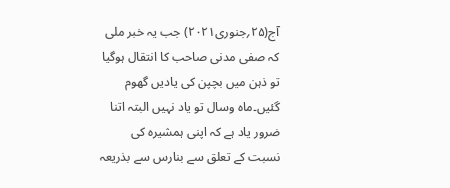آج(۲۵؍جنوری۲۰۲۱) جب یہ خبر ملی کہ صفی مدنی صاحب کا انتقال ہوگیا تو ذہن میں بچپن کی یادیں گھوم گئیں۔ماہ وسال تو یاد نہیں البتہ اتنا ضرور یاد ہے کہ اپنی ہمشیرہ کی نسبت کے تعلق سے بنارس سے بذریعہ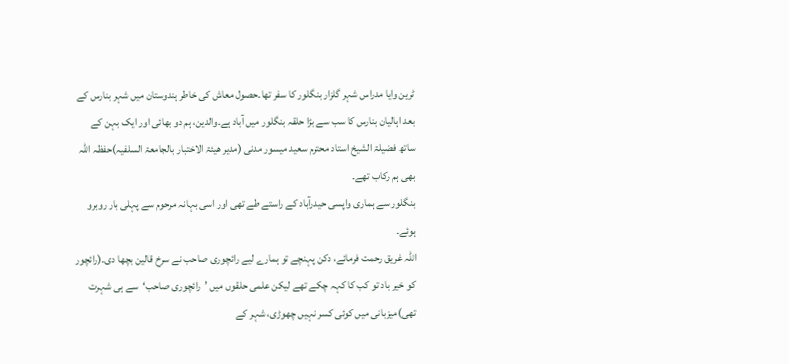ٹرین وایا مدراس شہر گلزار بنگلور کا سفر تھا۔حصول معاش کی خاطر ہندوستان میں شہر بنارس کے بعد اہالیان بنارس کا سب سے بڑا حلقہ بنگلور میں آباد ہے۔والدین، ہم دو بھائی اور ایک بہن کے ساتھ فضیلۃ الشیخ استاد محترم سعید میسور مدنی (مدیر ھيئۃ الاختبار بالجامعۃ السلفیہ)حفظہ اللہ بھی ہم رکاب تھے۔
بنگلور سے ہماری واپسی حیدرآباد کے راستے طے تھی اور اسی بہانہ مرحوم سے پہلی بار روبرو ہوئے۔
اللہ غریق رحمت فرمائے، دکن پہنچے تو ہمارے لیے رائچوری صاحب نے سرخ قالین بچھا دی۔(رائچور کو خیر باد تو کب کا کہہ چکے تھے لیکن علمی حلقوں میں ’رائچوری صاحب‘سے ہی شہرت تھی)میزبانی میں کوئی کسر نہیں چھوڑی، شہر کے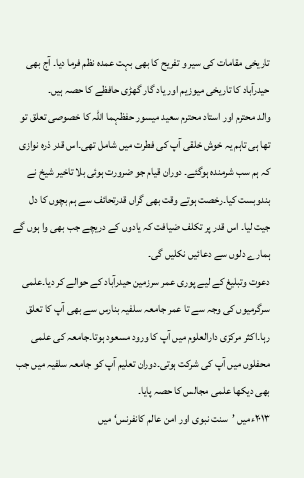تاریخی مقامات کی سیر و تفریح کا بھی بہت عمدہ نظم فرما دیا۔ آج بھی حیدرآباد کا تاریخی میوزیم اور یاد گار گھڑی حافظے کا حصہ ہیں۔
والد محترم اور استاد محترم سعید میسور حفظہما اللہ کا خصوصی تعلق تو تھا ہی تاہم یہ خوش خلقی آپ کی فطرت میں شامل تھی۔اس قدر ذرہ نوازی کہ ہم سب شرمندہ ہوگئے۔ دوران قیام جو ضرورت ہوئی بلا تاخیر شیخ نے بندوبست کیا۔رخصت ہوتے وقت بھی گراں قدرتحائف سے ہم بچوں کا دل جیت لیا۔ اس قدر پر تکلف ضیافت کہ یادوں کے دریچے جب بھی وا ہوں گے ہمارے دلوں سے دعائیں نکلیں گی۔
دعوت وتبلیغ کے لیے پوری عمر سرزمین حیدرآباد کے حوالے کر دیا۔علمی سرگرمیوں کی وجہ سے تا عمر جامعہ سلفیہ بنارس سے بھی آپ کا تعلق رہا۔اکثر مرکزی دارالعلوم میں آپ کا ورود مسعود ہوتا۔جامعہ کی علمی محفلوں میں آپ کی شرکت ہوتی۔دوران تعلیم آپ کو جامعہ سلفیہ میں جب بھی دیکھا علمی مجالس کا حصہ پایا۔
۲۰۱۳ءمیں ’سنت نبوی اور امن عالم کانفرنس‘ میں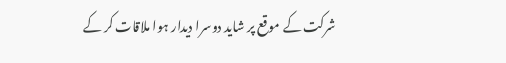شرکت کے موقع پر شاید دوسرا دیدار ہوا ملاقات کر کے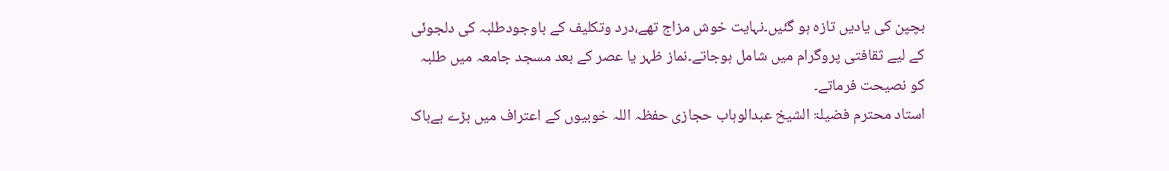بچپن کی یادیں تازہ ہو گئیں۔نہایت خوش مزاج تھے،درد وتکلیف کے باوجودطلبہ کی دلجوئی کے لیے ثقافتی پروگرام میں شامل ہوجاتے۔نماز ظہر یا عصر کے بعد مسجد جامعہ میں طلبہ کو نصیحت فرماتے۔
استاد محترم فضیلۃ الشیخ عبدالوہاب حجازی حفظہ اللہ خوبیوں کے اعتراف میں بڑے بےباک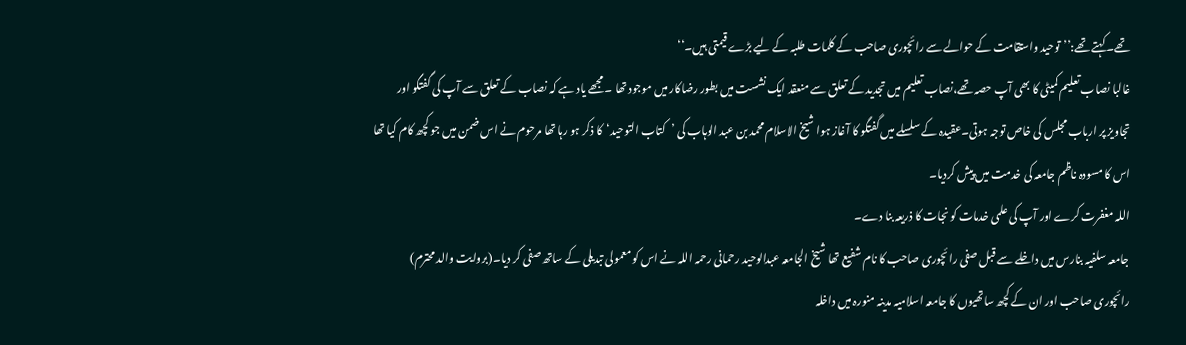تھے۔کہتے تھے:’’توحید واستقامت کے حوالے سے رائچوری صاحب کے کلمات طلبہ کے لیے بڑے قیمتی ہیں۔‘‘
غالبا نصاب تعلیم کمیٹی کا بھی آپ حصہ تھے،نصاب تعلیم میں تجدید کے تعلق سے منعقد ایک نشست میں بطور رضاکار میں موجود تھا ۔ مجھے یاد ہے کہ نصاب کے تعلق سے آپ کی گفتگو اور تجاویز پر ارباب مجلس کی خاص توجہ ہوتی۔عقیدہ کے سلسلے میں گفتگو کا آغاز ہوا شیخ الاسلام محمد بن عبد الوہاب کی ’کتاب التوحید‘کا ذکر ہو رہا تھا مرحوم نے اس ضمن میں جو کچھ کام کیا تھا اس کا مسودہ ناظم جامعہ کی خدمت میں پیش کردیا۔
اللہ مغفرت کرے اور آپ کی علمی خدمات کو نجات کا ذریعہ بنا دے۔
جامعہ سلفیہ بنارس میں داخلے سے قبل صفی رائچوری صاحب کا نام شفیع تھا شیخ الجامعہ عبدالوحید رحمانی رحمہ اللہ نے اس کو معمولی تبدیلی کے ساتھ صفی کر دیا۔(بروایت والد محترم)
رائچوری صاحب اور ان کے کچھ ساتھیوں کا جامعہ اسلامیہ مدینہ منورہ میں داخلہ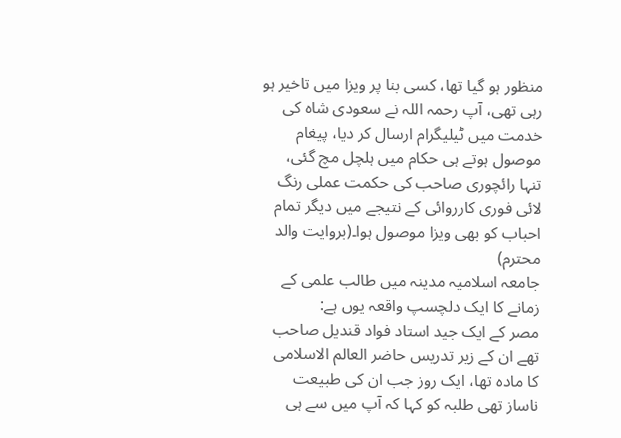منظور ہو گیا تھا، کسی بنا پر ویزا میں تاخیر ہو رہی تھی، آپ رحمہ اللہ نے سعودی شاہ کی خدمت میں ٹیلیگرام ارسال کر دیا، پیغام موصول ہوتے ہی حکام میں ہلچل مچ گئی، تنہا رائچوری صاحب کی حکمت عملی رنگ لائی فوری کارروائی کے نتیجے میں دیگر تمام احباب کو بھی ویزا موصول ہوا۔(بروایت والد محترم)
جامعہ اسلامیہ مدینہ میں طالب علمی کے زمانے کا ایک دلچسپ واقعہ یوں ہے:
مصر کے ایک جید استاد فواد قندیل صاحب تھے ان کے زیر تدریس حاضر العالم الاسلامی کا مادہ تھا، ایک روز جب ان کی طبیعت ناساز تھی طلبہ کو کہا کہ آپ میں سے ہی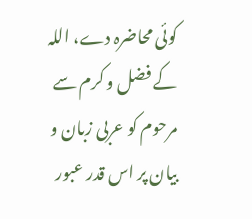کوئی محاضرہ دے، اللہ کے فضل و کرم سے مرحوم کو عربی زبان و بیان پر اس قدر عبور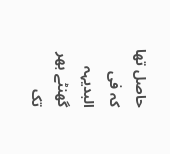حاصل تھا کہ فی البدیہہ گھنٹے بھر تک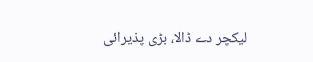لیکچر دے ڈالا، بڑی پذیرائی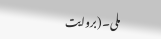ملی۔(بروایت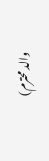والد محترم)